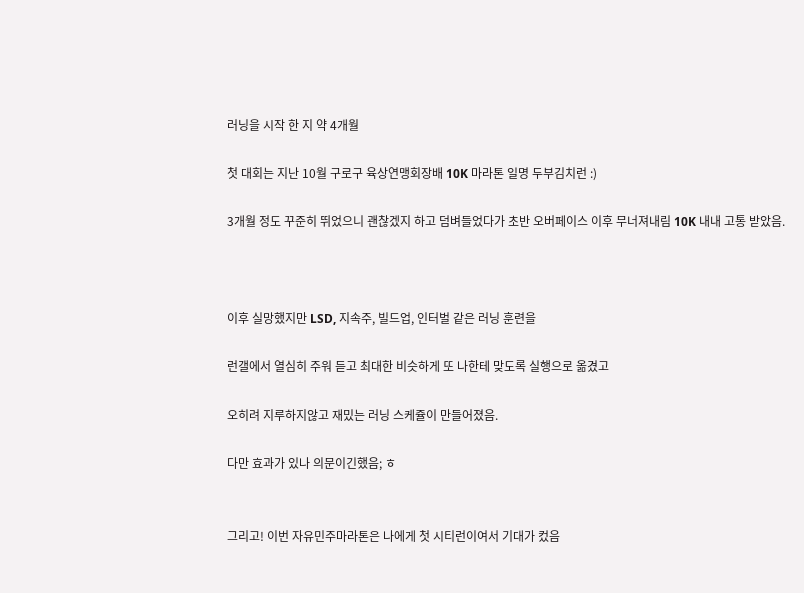러닝을 시작 한 지 약 4개월

첫 대회는 지난 10월 구로구 육상연맹회장배 10K 마라톤 일명 두부김치런 :)

3개월 정도 꾸준히 뛰었으니 괜찮겠지 하고 덤벼들었다가 초반 오버페이스 이후 무너져내림 10K 내내 고통 받았음.



이후 실망했지만 LSD, 지속주, 빌드업, 인터벌 같은 러닝 훈련을

런갤에서 열심히 주워 듣고 최대한 비슷하게 또 나한테 맞도록 실행으로 옮겼고

오히려 지루하지않고 재밌는 러닝 스케쥴이 만들어졌음.

다만 효과가 있나 의문이긴했음; ㅎ


그리고! 이번 자유민주마라톤은 나에게 첫 시티런이여서 기대가 컸음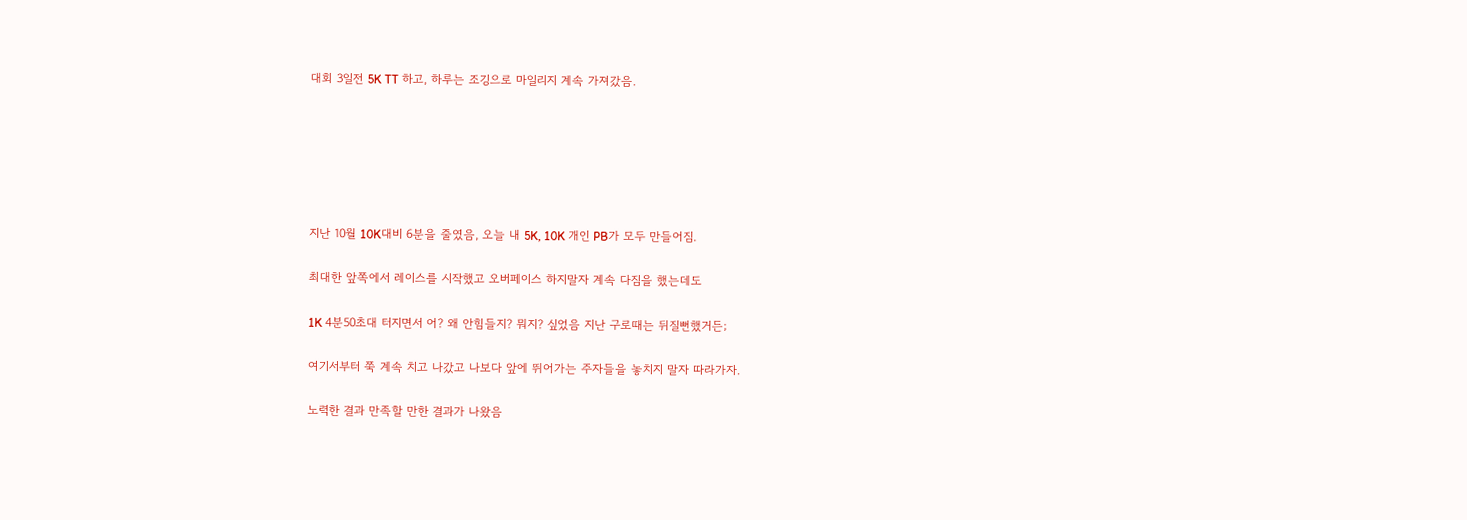대회 3일전 5K TT 하고, 하루는 조깅으로 마일리지 계속 가져갔음.






지난 10월 10K대비 6분을 줄였음, 오늘 내 5K, 10K 개인 PB가 모두 만들어짐.

최대한 앞쪽에서 레이스를 시작했고 오버페이스 하지말자 계속 다짐을 했는데도

1K 4분50초대 터지면서 어? 왜 안힘들지? 뭐지? 싶었음 지난 구로때는 뒤질뻔했거든;

여기서부터 쭉 계속 치고 나갔고 나보다 앞에 뛰어가는 주자들을 놓치지 말자 따라가자.

노력한 결과 만족할 만한 결과가 나왔음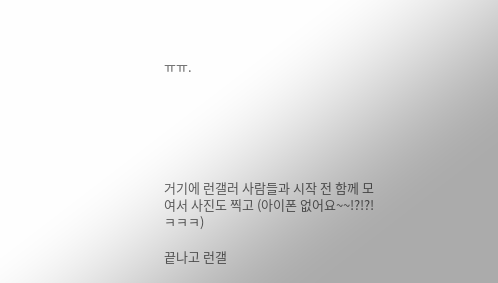ㅠㅠ.






거기에 런갤러 사람들과 시작 전 함께 모여서 사진도 찍고 (아이폰 없어요~~!?!?!ㅋㅋㅋ)

끝나고 런갤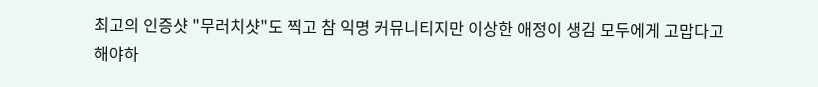최고의 인증샷 "무러치샷"도 찍고 참 익명 커뮤니티지만 이상한 애정이 생김 모두에게 고맙다고해야하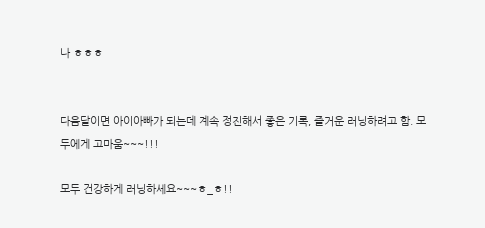나 ㅎㅎㅎ


다음달이면 아이아빠가 되는데 계속 정진해서 좋은 기록, 즐거운 러닝하려고 함. 모두에게 고마움~~~!!!

모두 건강하게 러닝하세요~~~ㅎ_ㅎ!!